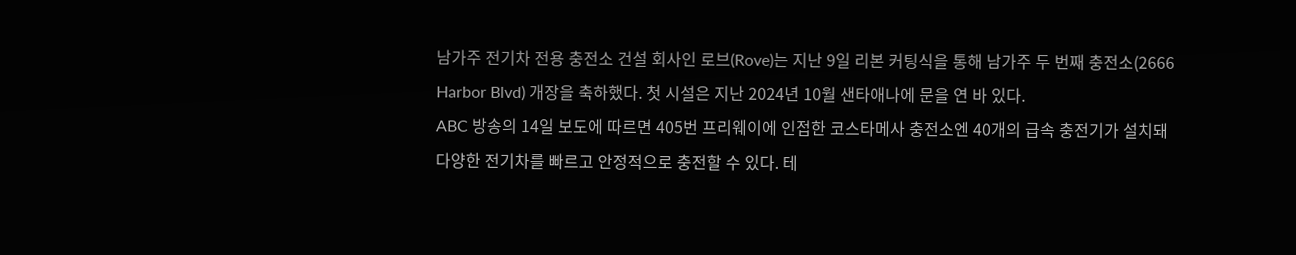남가주 전기차 전용 충전소 건설 회사인 로브(Rove)는 지난 9일 리본 커팅식을 통해 남가주 두 번째 충전소(2666 Harbor Blvd) 개장을 축하했다. 첫 시설은 지난 2024년 10월 샌타애나에 문을 연 바 있다.
ABC 방송의 14일 보도에 따르면 405번 프리웨이에 인접한 코스타메사 충전소엔 40개의 급속 충전기가 설치돼 다양한 전기차를 빠르고 안정적으로 충전할 수 있다. 테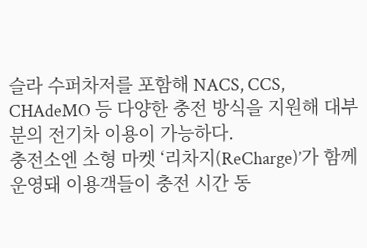슬라 수퍼차저를 포함해 NACS, CCS, CHAdeMO 등 다양한 충전 방식을 지원해 대부분의 전기차 이용이 가능하다.
충전소엔 소형 마켓 ‘리차지(ReCharge)’가 함께 운영돼 이용객들이 충전 시간 동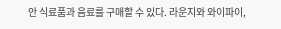안 식료품과 음료를 구매할 수 있다. 라운지와 와이파이,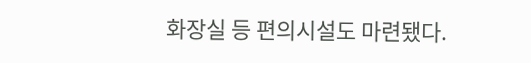화장실 등 편의시설도 마련됐다.